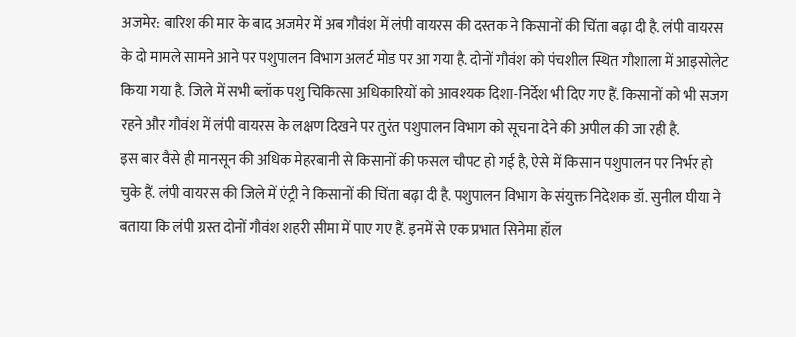अजमेर: बारिश की मार के बाद अजमेर में अब गौवंश में लंपी वायरस की दस्तक ने किसानों की चिंता बढ़ा दी है. लंपी वायरस के दो मामले सामने आने पर पशुपालन विभाग अलर्ट मोड पर आ गया है. दोनों गौवंश को पंचशील स्थित गौशाला में आइसोलेट किया गया है. जिले में सभी ब्लॉक पशु चिकित्सा अधिकारियों को आवश्यक दिशा-निर्देश भी दिए गए हैं. किसानों को भी सजग रहने और गौवंश में लंपी वायरस के लक्षण दिखने पर तुरंत पशुपालन विभाग को सूचना देने की अपील की जा रही है.
इस बार वैसे ही मानसून की अधिक मेहरबानी से किसानों की फसल चौपट हो गई है, ऐसे में किसान पशुपालन पर निर्भर हो चुके हैं. लंपी वायरस की जिले में एंट्री ने किसानों की चिंता बढ़ा दी है. पशुपालन विभाग के संयुक्त निदेशक डॉ. सुनील घीया ने बताया कि लंपी ग्रस्त दोनों गौवंश शहरी सीमा में पाए गए हैं. इनमें से एक प्रभात सिनेमा हॉल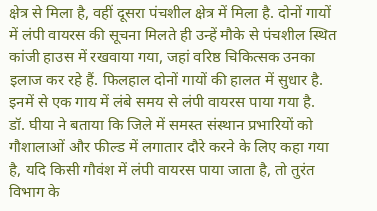क्षेत्र से मिला है, वहीं दूसरा पंचशील क्षेत्र में मिला है. दोनों गायों में लंपी वायरस की सूचना मिलते ही उन्हें मौके से पंचशील स्थित कांजी हाउस में रखवाया गया, जहां वरिष्ठ चिकित्सक उनका इलाज कर रहे हैं. फिलहाल दोनों गायों की हालत में सुधार है. इनमें से एक गाय में लंबे समय से लंपी वायरस पाया गया है.
डॉ. घीया ने बताया कि जिले में समस्त संस्थान प्रभारियों को गौशालाओं और फील्ड में लगातार दौरे करने के लिए कहा गया है, यदि किसी गौवंश में लंपी वायरस पाया जाता है, तो तुरंत विभाग के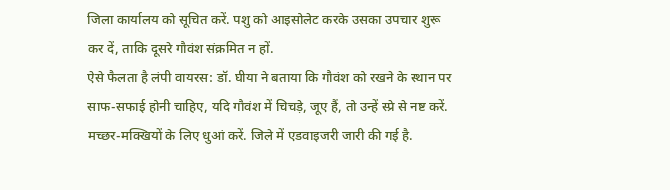जिला कार्यालय को सूचित करें. पशु को आइसोलेट करके उसका उपचार शुरू कर दें, ताकि दूसरे गौवंश संक्रमित न हों.
ऐसे फैलता है लंपी वायरस: डॉ. घीया ने बताया कि गौवंश को रखने के स्थान पर साफ-सफाई होनी चाहिए, यदि गौवंश में चिचड़े, जूए हैं, तो उन्हें स्प्रे से नष्ट करें. मच्छर-मक्खियों के लिए धुआं करें. जिले में एडवाइजरी जारी की गई है.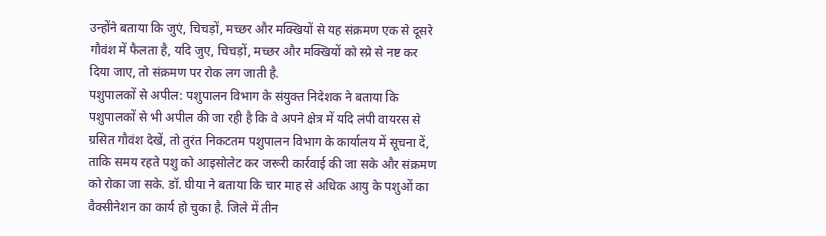उन्होंने बताया कि जुएं, चिचड़ों, मच्छर और मक्खियों से यह संक्रमण एक से दूसरे गौवंश में फैलता है, यदि जुए, चिचड़ों, मच्छर और मक्खियों को स्प्रे से नष्ट कर दिया जाए, तो संक्रमण पर रोक लग जाती है.
पशुपालकों से अपील: पशुपालन विभाग के संयुक्त निदेशक ने बताया कि पशुपालकों से भी अपील की जा रही है कि वे अपने क्षेत्र में यदि लंपी वायरस से ग्रसित गौवंश देखें, तो तुरंत निकटतम पशुपालन विभाग के कार्यालय में सूचना दें, ताकि समय रहते पशु को आइसोलेट कर जरूरी कार्रवाई की जा सके और संक्रमण को रोका जा सके. डॉ. घीया ने बताया कि चार माह से अधिक आयु के पशुओं का वैक्सीनेशन का कार्य हो चुका है. जिले में तीन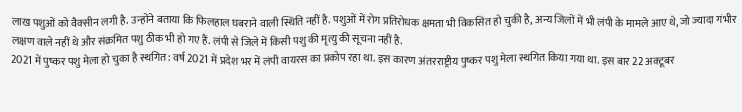लाख पशुओं को वैक्सीन लगी है. उन्होंने बताया कि फिलहाल घबराने वाली स्थिति नहीं है. पशुओं में रोग प्रतिरोधक क्षमता भी विकसित हो चुकी है, अन्य जिलों में भी लंपी के मामले आए थे, जो ज्यादा गंभीर लक्षण वाले नहीं थे और संक्रमित पशु ठीक भी हो गए हैं. लंपी से जिले में किसी पशु की मृत्यु की सूचना नहीं है.
2021 में पुष्कर पशु मेला हो चुका है स्थगित: वर्ष 2021 में प्रदेश भर में लंपी वायरस का प्रकोप रहा था. इस कारण अंतरराष्ट्रीय पुष्कर पशु मेला स्थगित किया गया था. इस बार 22 अक्टूबर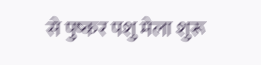से पुष्कर पशु मेला शुरू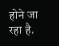होने जा रहा है.